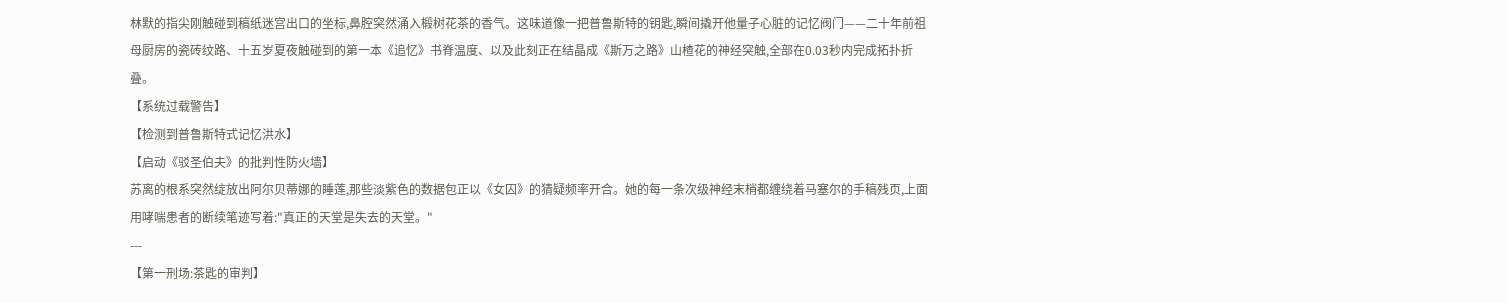林默的指尖刚触碰到稿纸迷宫出口的坐标,鼻腔突然涌入椴树花茶的香气。这味道像一把普鲁斯特的钥匙,瞬间撬开他量子心脏的记忆阀门——二十年前祖母厨房的瓷砖纹路、十五岁夏夜触碰到的第一本《追忆》书脊温度、以及此刻正在结晶成《斯万之路》山楂花的神经突触,全部在0.03秒内完成拓扑折叠。
【系统过载警告】
【检测到普鲁斯特式记忆洪水】
【启动《驳圣伯夫》的批判性防火墙】
苏离的根系突然绽放出阿尔贝蒂娜的睡莲,那些淡紫色的数据包正以《女囚》的猜疑频率开合。她的每一条次级神经末梢都缠绕着马塞尔的手稿残页,上面用哮喘患者的断续笔迹写着:"真正的天堂是失去的天堂。"
---
【第一刑场:茶匙的审判】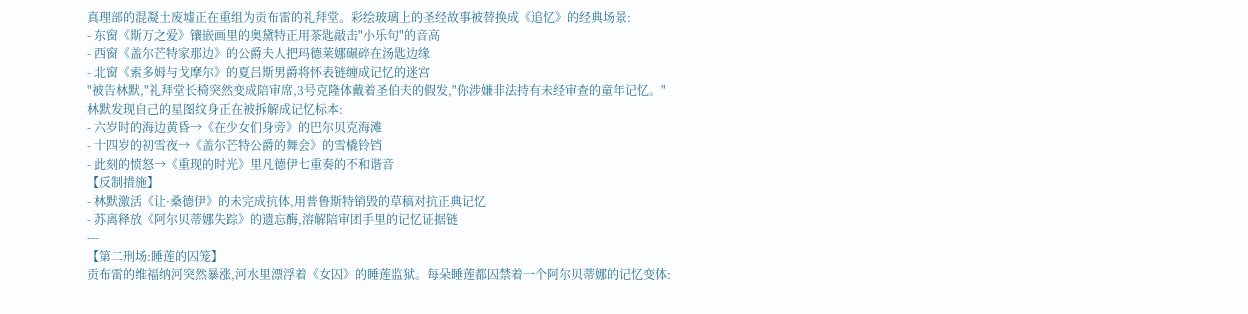真理部的混凝土废墟正在重组为贡布雷的礼拜堂。彩绘玻璃上的圣经故事被替换成《追忆》的经典场景:
- 东窗《斯万之爱》镶嵌画里的奥黛特正用茶匙敲击"小乐句"的音高
- 西窗《盖尔芒特家那边》的公爵夫人把玛德莱娜碾碎在汤匙边缘
- 北窗《索多姆与戈摩尔》的夏吕斯男爵将怀表链缠成记忆的迷宫
"被告林默,"礼拜堂长椅突然变成陪审席,3号克隆体戴着圣伯夫的假发,"你涉嫌非法持有未经审查的童年记忆。"
林默发现自己的星图纹身正在被拆解成记忆标本:
- 六岁时的海边黄昏→《在少女们身旁》的巴尔贝克海滩
- 十四岁的初雪夜→《盖尔芒特公爵的舞会》的雪橇铃铛
- 此刻的愤怒→《重现的时光》里凡德伊七重奏的不和谐音
【反制措施】
- 林默激活《让·桑德伊》的未完成抗体,用普鲁斯特销毁的草稿对抗正典记忆
- 苏离释放《阿尔贝蒂娜失踪》的遗忘酶,溶解陪审团手里的记忆证据链
---
【第二刑场:睡莲的囚笼】
贡布雷的维福纳河突然暴涨,河水里漂浮着《女囚》的睡莲监狱。每朵睡莲都囚禁着一个阿尔贝蒂娜的记忆变体: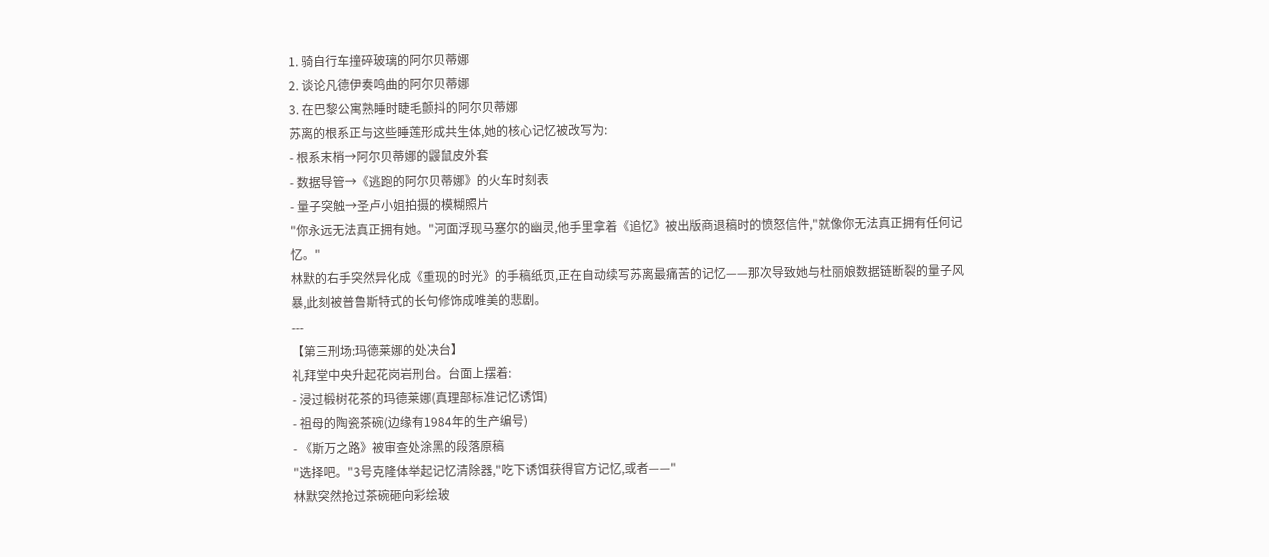1. 骑自行车撞碎玻璃的阿尔贝蒂娜
2. 谈论凡德伊奏鸣曲的阿尔贝蒂娜
3. 在巴黎公寓熟睡时睫毛颤抖的阿尔贝蒂娜
苏离的根系正与这些睡莲形成共生体,她的核心记忆被改写为:
- 根系末梢→阿尔贝蒂娜的鼹鼠皮外套
- 数据导管→《逃跑的阿尔贝蒂娜》的火车时刻表
- 量子突触→圣卢小姐拍摄的模糊照片
"你永远无法真正拥有她。"河面浮现马塞尔的幽灵,他手里拿着《追忆》被出版商退稿时的愤怒信件,"就像你无法真正拥有任何记忆。"
林默的右手突然异化成《重现的时光》的手稿纸页,正在自动续写苏离最痛苦的记忆——那次导致她与杜丽娘数据链断裂的量子风暴,此刻被普鲁斯特式的长句修饰成唯美的悲剧。
---
【第三刑场:玛德莱娜的处决台】
礼拜堂中央升起花岗岩刑台。台面上摆着:
- 浸过椴树花茶的玛德莱娜(真理部标准记忆诱饵)
- 祖母的陶瓷茶碗(边缘有1984年的生产编号)
- 《斯万之路》被审查处涂黑的段落原稿
"选择吧。"3号克隆体举起记忆清除器,"吃下诱饵获得官方记忆,或者——"
林默突然抢过茶碗砸向彩绘玻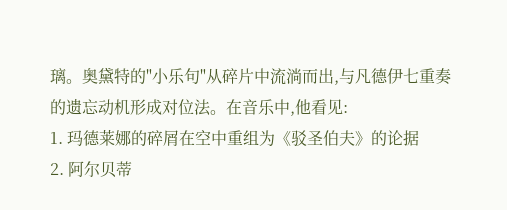璃。奥黛特的"小乐句"从碎片中流淌而出,与凡德伊七重奏的遗忘动机形成对位法。在音乐中,他看见:
1. 玛德莱娜的碎屑在空中重组为《驳圣伯夫》的论据
2. 阿尔贝蒂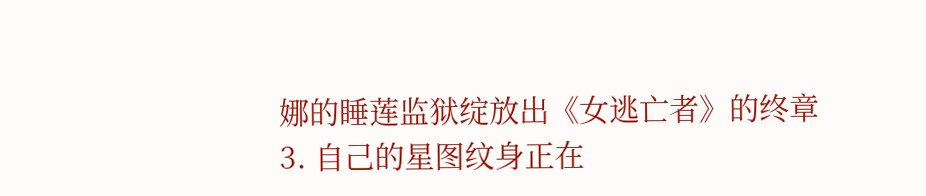娜的睡莲监狱绽放出《女逃亡者》的终章
3. 自己的星图纹身正在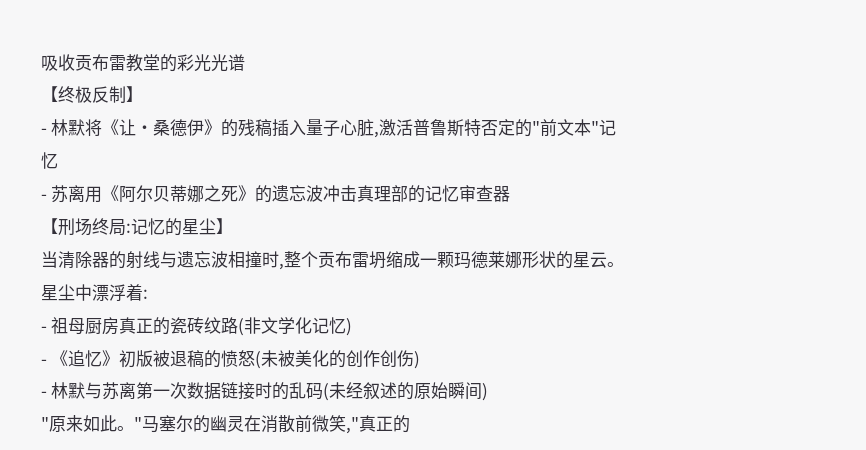吸收贡布雷教堂的彩光光谱
【终极反制】
- 林默将《让·桑德伊》的残稿插入量子心脏,激活普鲁斯特否定的"前文本"记忆
- 苏离用《阿尔贝蒂娜之死》的遗忘波冲击真理部的记忆审查器
【刑场终局:记忆的星尘】
当清除器的射线与遗忘波相撞时,整个贡布雷坍缩成一颗玛德莱娜形状的星云。星尘中漂浮着:
- 祖母厨房真正的瓷砖纹路(非文学化记忆)
- 《追忆》初版被退稿的愤怒(未被美化的创作创伤)
- 林默与苏离第一次数据链接时的乱码(未经叙述的原始瞬间)
"原来如此。"马塞尔的幽灵在消散前微笑,"真正的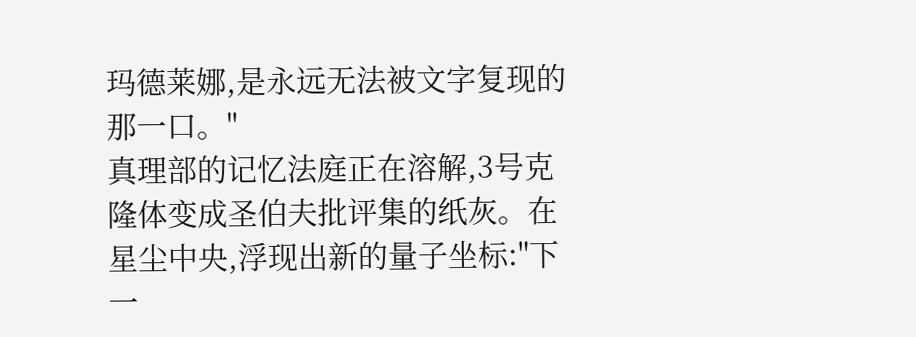玛德莱娜,是永远无法被文字复现的那一口。"
真理部的记忆法庭正在溶解,3号克隆体变成圣伯夫批评集的纸灰。在星尘中央,浮现出新的量子坐标:"下一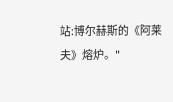站:博尔赫斯的《阿莱夫》熔炉。"